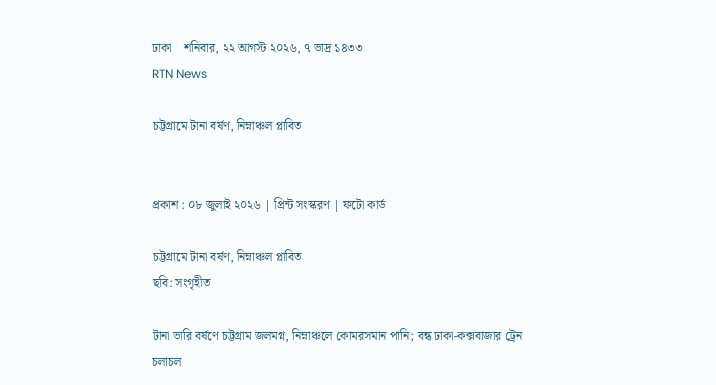ঢাকা    শনিবার, ২২ আগস্ট ২০২৬, ৭ ভাদ্র ১৪৩৩
RTN News

চট্টগ্রামে টানা বর্ষণ, নিম্নাঞ্চল প্লাবিত


প্রকাশ : ০৮ জুলাই ২০২৬ | প্রিন্ট সংস্করণ | ফটো কার্ড

চট্টগ্রামে টানা বর্ষণ, নিম্নাঞ্চল প্লাবিত
ছবি: সংগৃহীত

টানা ভারি বর্ষণে চট্টগ্রাম জলমগ্ন, নিম্নাঞ্চলে কোমরসমান পানি; বন্ধ ঢাকা-কক্সবাজার ট্রেন চলাচল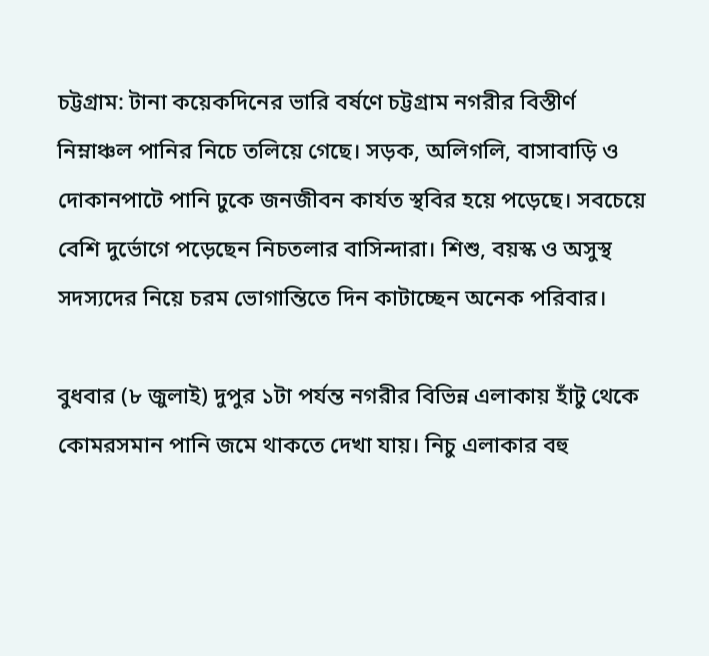চট্টগ্রাম: টানা কয়েকদিনের ভারি বর্ষণে চট্টগ্রাম নগরীর বিস্তীর্ণ নিম্নাঞ্চল পানির নিচে তলিয়ে গেছে। সড়ক, অলিগলি, বাসাবাড়ি ও দোকানপাটে পানি ঢুকে জনজীবন কার্যত স্থবির হয়ে পড়েছে। সবচেয়ে বেশি দুর্ভোগে পড়েছেন নিচতলার বাসিন্দারা। শিশু, বয়স্ক ও অসুস্থ সদস্যদের নিয়ে চরম ভোগান্তিতে দিন কাটাচ্ছেন অনেক পরিবার।

বুধবার (৮ জুলাই) দুপুর ১টা পর্যন্ত নগরীর বিভিন্ন এলাকায় হাঁটু থেকে কোমরসমান পানি জমে থাকতে দেখা যায়। নিচু এলাকার বহু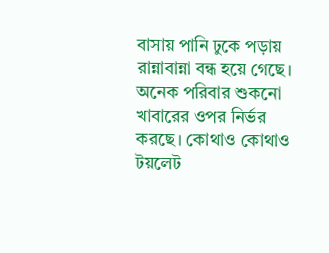বাসায় পানি ঢুকে পড়ায় রান্নাবান্না বন্ধ হয়ে গেছে। অনেক পরিবার শুকনো খাবারের ওপর নির্ভর করছে। কোথাও কোথাও টয়লেট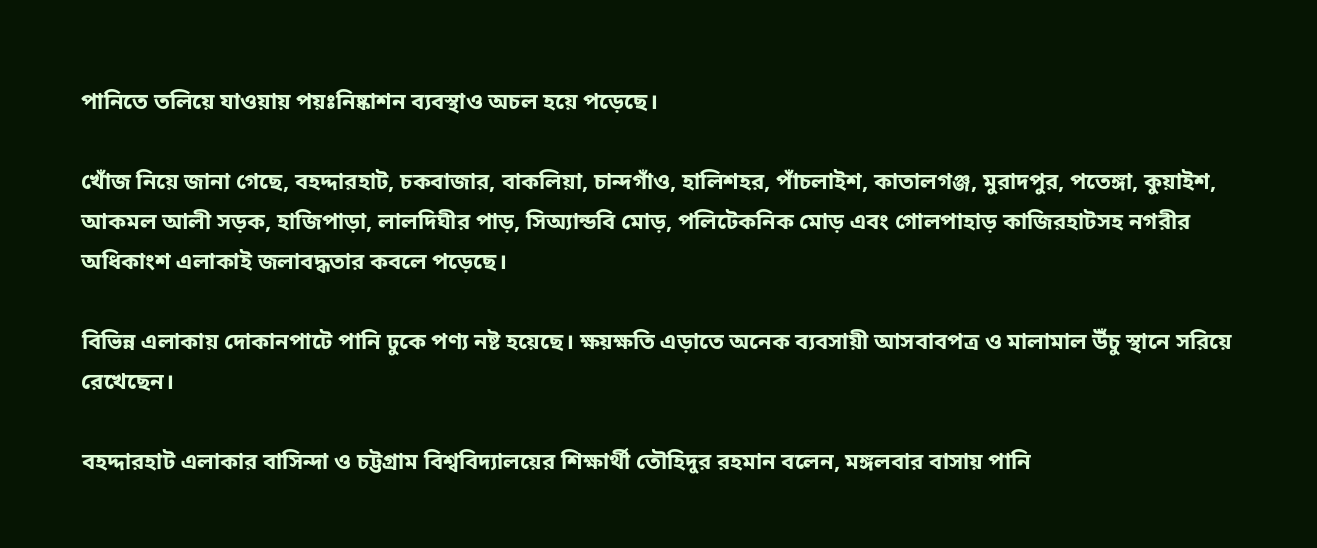পানিতে তলিয়ে যাওয়ায় পয়ঃনিষ্কাশন ব্যবস্থাও অচল হয়ে পড়েছে।

খোঁজ নিয়ে জানা গেছে, বহদ্দারহাট, চকবাজার, বাকলিয়া, চান্দগাঁও, হালিশহর, পাঁচলাইশ, কাতালগঞ্জ, মুরাদপুর, পতেঙ্গা, কুয়াইশ, আকমল আলী সড়ক, হাজিপাড়া, লালদিঘীর পাড়, সিঅ্যান্ডবি মোড়, পলিটেকনিক মোড় এবং গোলপাহাড় কাজিরহাটসহ নগরীর অধিকাংশ এলাকাই জলাবদ্ধতার কবলে পড়েছে।

বিভিন্ন এলাকায় দোকানপাটে পানি ঢুকে পণ্য নষ্ট হয়েছে। ক্ষয়ক্ষতি এড়াতে অনেক ব্যবসায়ী আসবাবপত্র ও মালামাল উঁচু স্থানে সরিয়ে রেখেছেন।

বহদ্দারহাট এলাকার বাসিন্দা ও চট্টগ্রাম বিশ্ববিদ্যালয়ের শিক্ষার্থী তৌহিদুর রহমান বলেন, মঙ্গলবার বাসায় পানি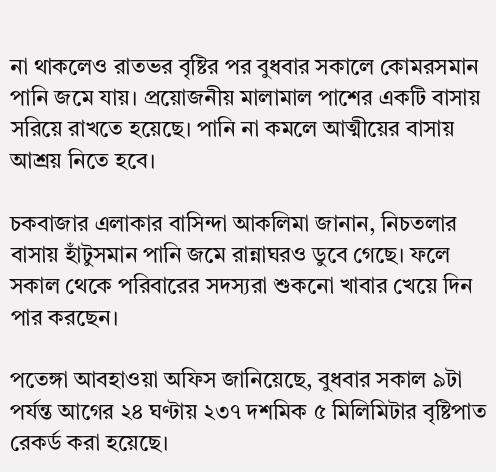না থাকলেও রাতভর বৃষ্টির পর বুধবার সকালে কোমরসমান পানি জমে যায়। প্রয়োজনীয় মালামাল পাশের একটি বাসায় সরিয়ে রাখতে হয়েছে। পানি না কমলে আত্মীয়ের বাসায় আশ্রয় নিতে হবে।

চকবাজার এলাকার বাসিন্দা আকলিমা জানান, নিচতলার বাসায় হাঁটুসমান পানি জমে রান্নাঘরও ডুবে গেছে। ফলে সকাল থেকে পরিবারের সদস্যরা শুকনো খাবার খেয়ে দিন পার করছেন।

পতেঙ্গা আবহাওয়া অফিস জানিয়েছে, বুধবার সকাল ৯টা পর্যন্ত আগের ২৪ ঘণ্টায় ২৩৭ দশমিক ৫ মিলিমিটার বৃষ্টিপাত রেকর্ড করা হয়েছে।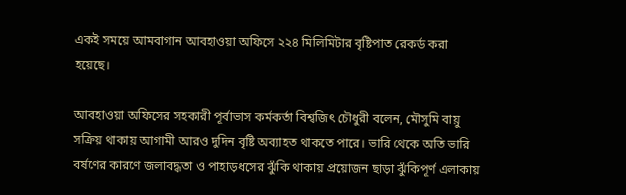একই সময়ে আমবাগান আবহাওয়া অফিসে ২২৪ মিলিমিটার বৃষ্টিপাত রেকর্ড করা হয়েছে।

আবহাওয়া অফিসের সহকারী পূর্বাভাস কর্মকর্তা বিশ্বজিৎ চৌধুরী বলেন, মৌসুমি বায়ু সক্রিয় থাকায় আগামী আরও দুদিন বৃষ্টি অব্যাহত থাকতে পারে। ভারি থেকে অতি ভারি বর্ষণের কারণে জলাবদ্ধতা ও পাহাড়ধসের ঝুঁকি থাকায় প্রয়োজন ছাড়া ঝুঁকিপূর্ণ এলাকায়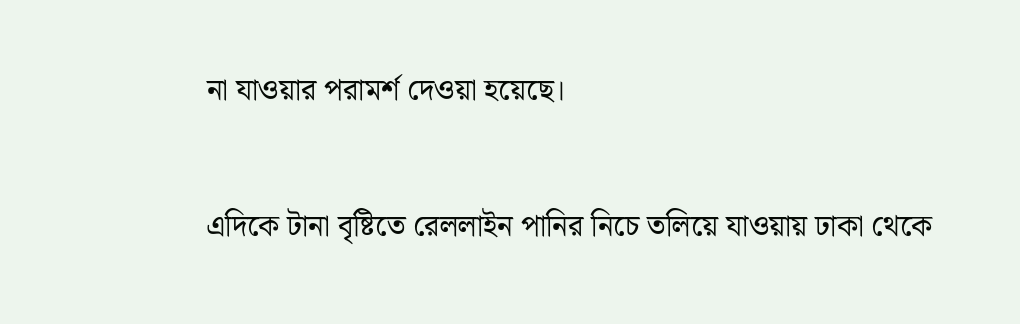না যাওয়ার পরামর্শ দেওয়া হয়েছে।

এদিকে টানা বৃষ্টিতে রেললাইন পানির নিচে তলিয়ে যাওয়ায় ঢাকা থেকে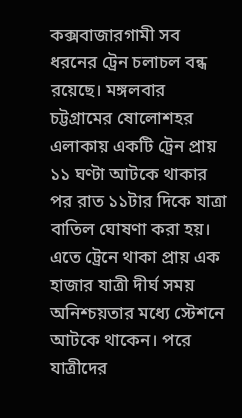কক্সবাজারগামী সব ধরনের ট্রেন চলাচল বন্ধ রয়েছে। মঙ্গলবার চট্টগ্রামের ষোলোশহর এলাকায় একটি ট্রেন প্রায় ১১ ঘণ্টা আটকে থাকার পর রাত ১১টার দিকে যাত্রা বাতিল ঘোষণা করা হয়। এতে ট্রেনে থাকা প্রায় এক হাজার যাত্রী দীর্ঘ সময় অনিশ্চয়তার মধ্যে স্টেশনে আটকে থাকেন। পরে যাত্রীদের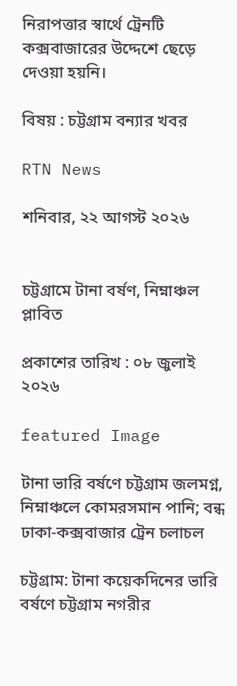নিরাপত্তার স্বার্থে ট্রেনটি কক্সবাজারের উদ্দেশে ছেড়ে দেওয়া হয়নি।

বিষয় : চট্টগ্রাম বন্যার খবর

RTN News

শনিবার, ২২ আগস্ট ২০২৬


চট্টগ্রামে টানা বর্ষণ, নিম্নাঞ্চল প্লাবিত

প্রকাশের তারিখ : ০৮ জুলাই ২০২৬

featured Image

টানা ভারি বর্ষণে চট্টগ্রাম জলমগ্ন, নিম্নাঞ্চলে কোমরসমান পানি; বন্ধ ঢাকা-কক্সবাজার ট্রেন চলাচল

চট্টগ্রাম: টানা কয়েকদিনের ভারি বর্ষণে চট্টগ্রাম নগরীর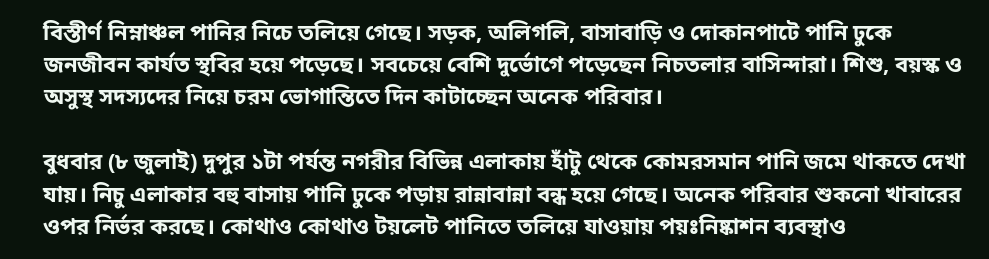বিস্তীর্ণ নিম্নাঞ্চল পানির নিচে তলিয়ে গেছে। সড়ক, অলিগলি, বাসাবাড়ি ও দোকানপাটে পানি ঢুকে জনজীবন কার্যত স্থবির হয়ে পড়েছে। সবচেয়ে বেশি দুর্ভোগে পড়েছেন নিচতলার বাসিন্দারা। শিশু, বয়স্ক ও অসুস্থ সদস্যদের নিয়ে চরম ভোগান্তিতে দিন কাটাচ্ছেন অনেক পরিবার।

বুধবার (৮ জুলাই) দুপুর ১টা পর্যন্ত নগরীর বিভিন্ন এলাকায় হাঁটু থেকে কোমরসমান পানি জমে থাকতে দেখা যায়। নিচু এলাকার বহু বাসায় পানি ঢুকে পড়ায় রান্নাবান্না বন্ধ হয়ে গেছে। অনেক পরিবার শুকনো খাবারের ওপর নির্ভর করছে। কোথাও কোথাও টয়লেট পানিতে তলিয়ে যাওয়ায় পয়ঃনিষ্কাশন ব্যবস্থাও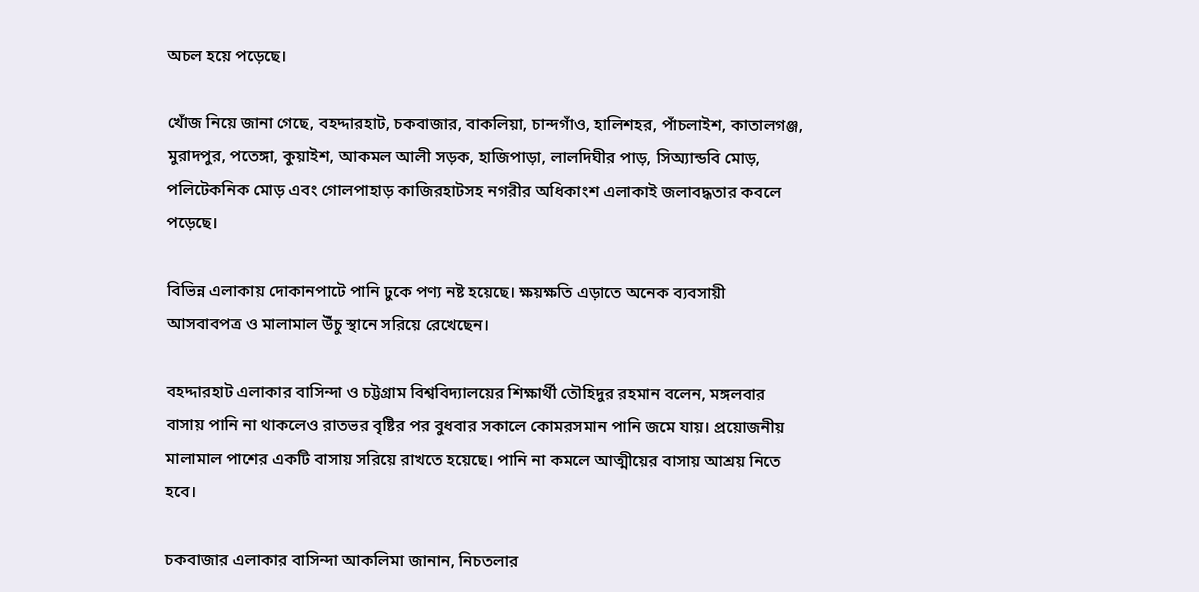অচল হয়ে পড়েছে।

খোঁজ নিয়ে জানা গেছে, বহদ্দারহাট, চকবাজার, বাকলিয়া, চান্দগাঁও, হালিশহর, পাঁচলাইশ, কাতালগঞ্জ, মুরাদপুর, পতেঙ্গা, কুয়াইশ, আকমল আলী সড়ক, হাজিপাড়া, লালদিঘীর পাড়, সিঅ্যান্ডবি মোড়, পলিটেকনিক মোড় এবং গোলপাহাড় কাজিরহাটসহ নগরীর অধিকাংশ এলাকাই জলাবদ্ধতার কবলে পড়েছে।

বিভিন্ন এলাকায় দোকানপাটে পানি ঢুকে পণ্য নষ্ট হয়েছে। ক্ষয়ক্ষতি এড়াতে অনেক ব্যবসায়ী আসবাবপত্র ও মালামাল উঁচু স্থানে সরিয়ে রেখেছেন।

বহদ্দারহাট এলাকার বাসিন্দা ও চট্টগ্রাম বিশ্ববিদ্যালয়ের শিক্ষার্থী তৌহিদুর রহমান বলেন, মঙ্গলবার বাসায় পানি না থাকলেও রাতভর বৃষ্টির পর বুধবার সকালে কোমরসমান পানি জমে যায়। প্রয়োজনীয় মালামাল পাশের একটি বাসায় সরিয়ে রাখতে হয়েছে। পানি না কমলে আত্মীয়ের বাসায় আশ্রয় নিতে হবে।

চকবাজার এলাকার বাসিন্দা আকলিমা জানান, নিচতলার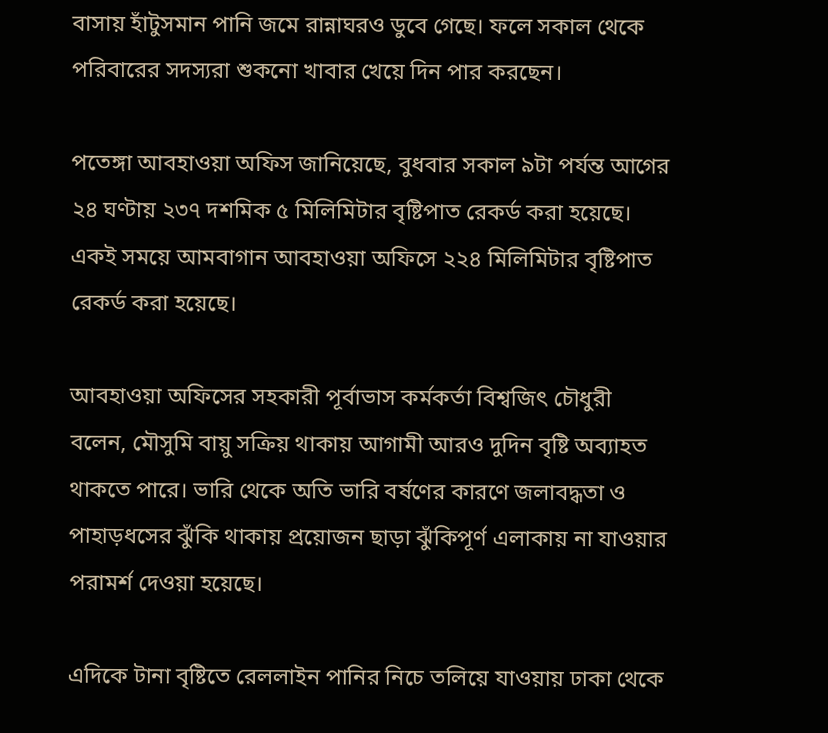বাসায় হাঁটুসমান পানি জমে রান্নাঘরও ডুবে গেছে। ফলে সকাল থেকে পরিবারের সদস্যরা শুকনো খাবার খেয়ে দিন পার করছেন।

পতেঙ্গা আবহাওয়া অফিস জানিয়েছে, বুধবার সকাল ৯টা পর্যন্ত আগের ২৪ ঘণ্টায় ২৩৭ দশমিক ৫ মিলিমিটার বৃষ্টিপাত রেকর্ড করা হয়েছে। একই সময়ে আমবাগান আবহাওয়া অফিসে ২২৪ মিলিমিটার বৃষ্টিপাত রেকর্ড করা হয়েছে।

আবহাওয়া অফিসের সহকারী পূর্বাভাস কর্মকর্তা বিশ্বজিৎ চৌধুরী বলেন, মৌসুমি বায়ু সক্রিয় থাকায় আগামী আরও দুদিন বৃষ্টি অব্যাহত থাকতে পারে। ভারি থেকে অতি ভারি বর্ষণের কারণে জলাবদ্ধতা ও পাহাড়ধসের ঝুঁকি থাকায় প্রয়োজন ছাড়া ঝুঁকিপূর্ণ এলাকায় না যাওয়ার পরামর্শ দেওয়া হয়েছে।

এদিকে টানা বৃষ্টিতে রেললাইন পানির নিচে তলিয়ে যাওয়ায় ঢাকা থেকে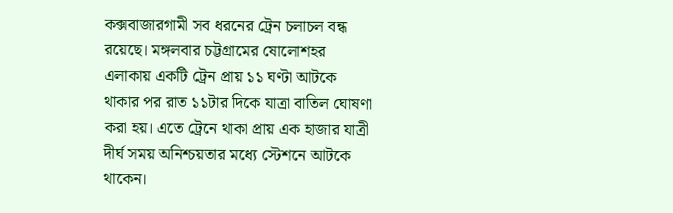কক্সবাজারগামী সব ধরনের ট্রেন চলাচল বন্ধ রয়েছে। মঙ্গলবার চট্টগ্রামের ষোলোশহর এলাকায় একটি ট্রেন প্রায় ১১ ঘণ্টা আটকে থাকার পর রাত ১১টার দিকে যাত্রা বাতিল ঘোষণা করা হয়। এতে ট্রেনে থাকা প্রায় এক হাজার যাত্রী দীর্ঘ সময় অনিশ্চয়তার মধ্যে স্টেশনে আটকে থাকেন।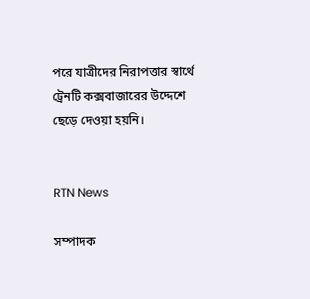পরে যাত্রীদের নিরাপত্তার স্বার্থে ট্রেনটি কক্সবাজারের উদ্দেশে ছেড়ে দেওয়া হয়নি।


RTN News

সম্পাদক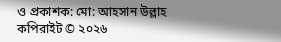ও প্রকাশক: মো: আহসান উল্লাহ
কপিরাইট © ২০২৬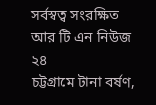সর্বস্বত্ব সংরক্ষিত আর টি এন নিউজ ২৪
চট্টগ্রামে টানা বর্ষণ,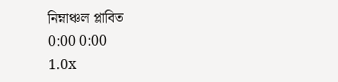নিম্নাঞ্চল প্লাবিত
0:00 0:00
1.0x